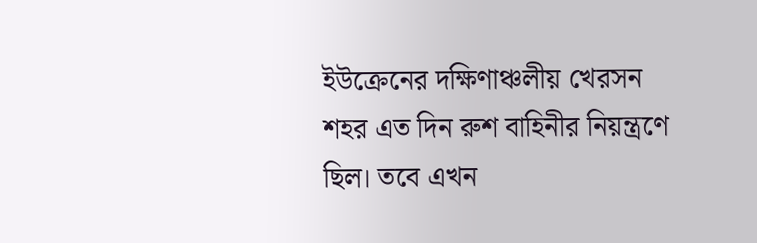ইউক্রেনের দক্ষিণাঞ্চলীয় খেরসন শহর এত দিন রুশ বাহিনীর নিয়ন্ত্রণে ছিল। তবে এখন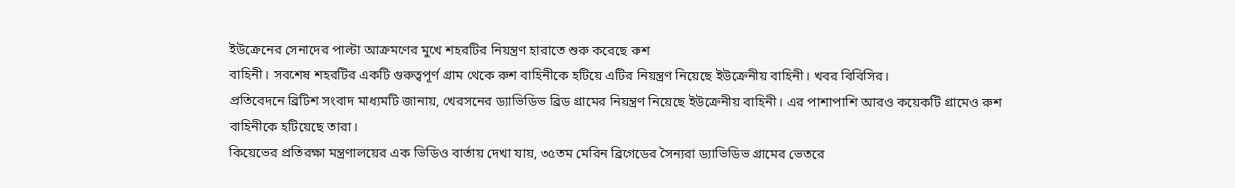ইউক্রেনের সেনাদের পাল্টা আক্রমণের মুখে শহরটির নিয়ন্ত্রণ হারাতে শুরু করেছে রুশ
বাহিনী। সবশেষ শহরটির একটি গুরুত্বপূর্ণ গ্রাম থেকে রুশ বাহিনীকে হটিয়ে এটির নিয়ন্ত্রণ নিয়েছে ইউক্রেনীয় বাহিনী। খবর বিবিসির।
প্রতিবেদনে ব্রিটিশ সংবাদ মাধ্যমটি জানায়, খেরসনের ড্যাভিডিভ ব্রিড গ্রামের নিয়ন্ত্রণ নিয়েছে ইউক্রেনীয় বাহিনী। এর পাশাপাশি আরও কয়েকটি গ্রামেও রুশ বাহিনীকে হটিয়েছে তারা।
কিয়েভের প্রতিরক্ষা মন্ত্রণালয়ের এক ভিডিও বার্তায় দেখা যায়, ৩৫তম মেরিন ব্রিগেডের সৈন্যরা ড্যাভিডিভ গ্রামের ভেতরে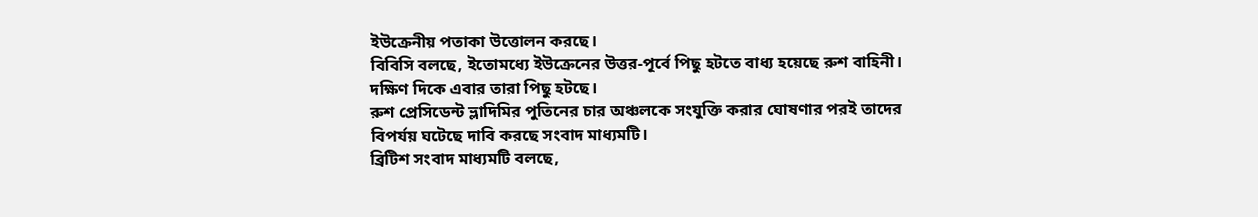ইউক্রেনীয় পতাকা উত্তোলন করছে।
বিবিসি বলছে, ইতোমধ্যে ইউক্রেনের উত্তর-পূর্বে পিছু হটতে বাধ্য হয়েছে রুশ বাহিনী। দক্ষিণ দিকে এবার তারা পিছু হটছে।
রুশ প্রেসিডেন্ট ভ্লাদিমির পুতিনের চার অঞ্চলকে সংযুক্তি করার ঘোষণার পরই তাদের বিপর্যয় ঘটেছে দাবি করছে সংবাদ মাধ্যমটি।
ব্রিটিশ সংবাদ মাধ্যমটি বলছে,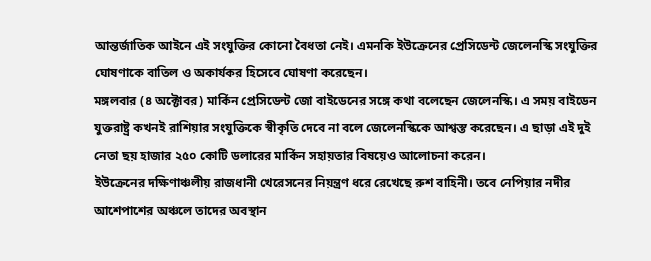আন্তর্জাতিক আইনে এই সংযুক্তির কোনো বৈধতা নেই। এমনকি ইউক্রেনের প্রেসিডেন্ট জেলেনস্কি সংযুক্তির ঘোষণাকে বাতিল ও অকার্যকর হিসেবে ঘোষণা করেছেন।
মঙ্গলবার (৪ অক্টোবর) মার্কিন প্রেসিডেন্ট জো বাইডেনের সঙ্গে কথা বলেছেন জেলেনস্কি। এ সময় বাইডেন যুক্তরাষ্ট্র কখনই রাশিয়ার সংযুক্তিকে স্বীকৃতি দেবে না বলে জেলেনস্কিকে আশ্বস্ত করেছেন। এ ছাড়া এই দুই নেতা ছয় হাজার ২৫০ কোটি ডলারের মার্কিন সহায়তার বিষয়েও আলোচনা করেন।
ইউক্রেনের দক্ষিণাঞ্চলীয় রাজধানী খেরেসনের নিয়ন্ত্রণ ধরে রেখেছে রুশ বাহিনী। তবে নেপিয়ার নদীর আশেপাশের অঞ্চলে তাদের অবস্থান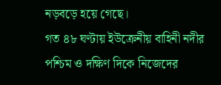নড়বড়ে হয়ে গেছে।
গত ৪৮ ঘণ্টায় ইউক্রেনীয় বাহিনী নদীর পশ্চিম ও দক্ষিণ দিকে নিজেদের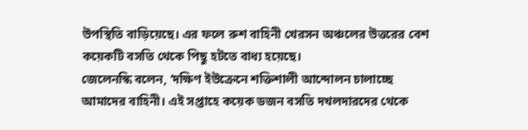উপস্থিতি বাড়িয়েছে। এর ফলে রুশ বাহিনী খেরসন অঞ্চলের উত্তরের বেশ কয়েকটি বসতি থেকে পিছু হটতে বাধ্য হয়েছে।
জেলেনস্কি বলেন, ‘দক্ষিণ ইউক্রেনে শক্তিশালী আন্দোলন চালাচ্ছে আমাদের বাহিনী। এই সপ্তাহে কয়েক ডজন বসতি দখলদারদের থেকে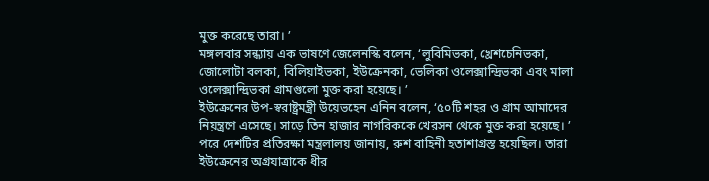মুক্ত করেছে তারা। ’
মঙ্গলবার সন্ধ্যায় এক ভাষণে জেলেনস্কি বলেন, ‘লুবিমিভকা, খ্রেশচেনিভকা, জোলোটা বলকা, বিলিয়াইভকা, ইউক্রেনকা, ভেলিকা ওলেক্সান্দ্রিভকা এবং মালা ওলেক্সান্দ্রিভকা গ্রামগুলো মুক্ত করা হয়েছে। ’
ইউক্রেনের উপ-স্বরাষ্ট্রমন্ত্রী উয়েভহেন এনিন বলেন, ‘৫০টি শহর ও গ্রাম আমাদের নিয়ন্ত্রণে এসেছে। সাড়ে তিন হাজার নাগরিককে খেরসন থেকে মুক্ত করা হয়েছে। ’
পরে দেশটির প্রতিরক্ষা মন্ত্রলালয় জানায়, রুশ বাহিনী হতাশাগ্রস্ত হয়েছিল। তারা ইউক্রেনের অগ্রযাত্রাকে ধীর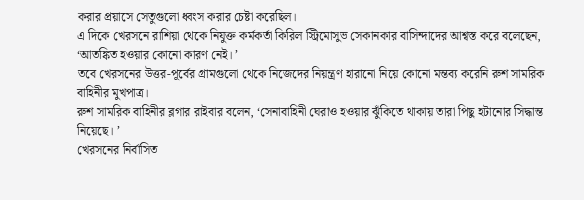করার প্রয়াসে সেতুগুলো ধ্বংস করার চেষ্টা করেছিল।
এ দিকে খেরসনে রাশিয়া থেকে নিযুক্ত কর্মকর্তা কিরিল স্ট্রিমোসুভ সেকানকার বাসিন্দাদের আশ্বস্ত করে বলেছেন, ‘আতঙ্কিত হওয়ার কোনো কারণ নেই। ’
তবে খেরসনের উত্তর-পূর্বের গ্রামগুলো থেকে নিজেদের নিয়ন্ত্রণ হারানো নিয়ে কোনো মন্তব্য করেনি রুশ সামরিক বাহিনীর মুখপাত্র।
রুশ সামরিক বাহিনীর ব্লগার রাইবার বলেন, ‘সেনাবাহিনী ঘেরাও হওয়ার ঝুঁকিতে থাকায় তারা পিছু হটানোর সিদ্ধান্ত নিয়েছে। ’
খেরসনের নির্বাসিত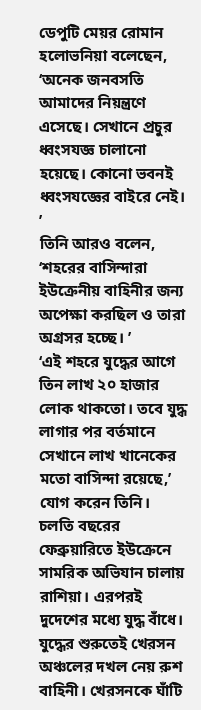ডেপুটি মেয়র রোমান হলোভনিয়া বলেছেন, ‘অনেক জনবসতি আমাদের নিয়ন্ত্রণে এসেছে। সেখানে প্রচুর ধ্বংসযজ্ঞ চালানো হয়েছে। কোনো ভবনই ধ্বংসযজ্ঞের বাইরে নেই। ’
তিনি আরও বলেন, ‘শহরের বাসিন্দারা ইউক্রেনীয় বাহিনীর জন্য অপেক্ষা করছিল ও তারা অগ্রসর হচ্ছে। ’
‘এই শহরে যুদ্ধের আগে তিন লাখ ২০ হাজার লোক থাকতো। তবে যুদ্ধ লাগার পর বর্তমানে সেখানে লাখ খানেকের মতো বাসিন্দা রয়েছে,’ যোগ করেন তিনি।
চলতি বছরের ফেব্রুয়ারিতে ইউক্রেনে সামরিক অভিযান চালায় রাশিয়া। এরপরই দুদেশের মধ্যে যুদ্ধ বাঁধে। যুদ্ধের শুরুতেই খেরসন অঞ্চলের দখল নেয় রুশ বাহিনী। খেরসনকে ঘাঁটি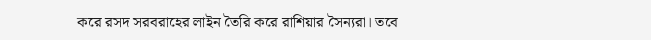করে রসদ সরবরাহের লাইন তৈরি করে রাশিয়ার সৈন্যরা। তবে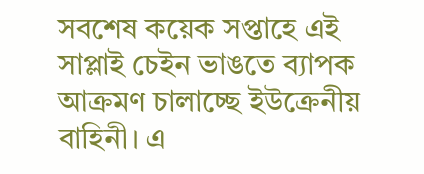সবশেষ কয়েক সপ্তাহে এই সাপ্লাই চেইন ভাঙতে ব্যাপক আক্রমণ চালাচ্ছে ইউক্রেনীয় বাহিনী। এ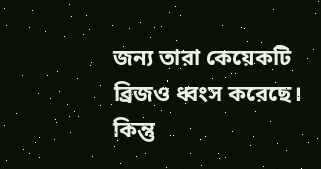জন্য তারা কেয়েকটি ব্রিজও ধ্বংস করেছে। কিন্তু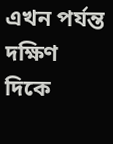এখন পর্যন্ত দক্ষিণ দিকে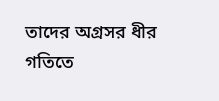তাদের অগ্রসর ধীর গতিতে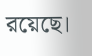রয়েছে।